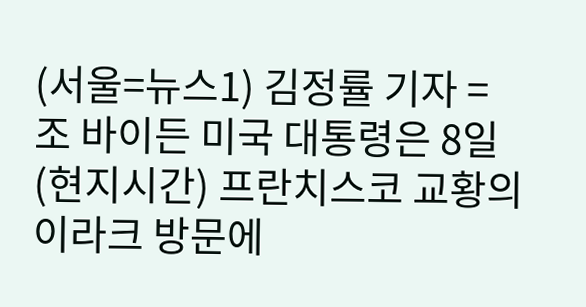(서울=뉴스1) 김정률 기자 = 조 바이든 미국 대통령은 8일(현지시간) 프란치스코 교황의 이라크 방문에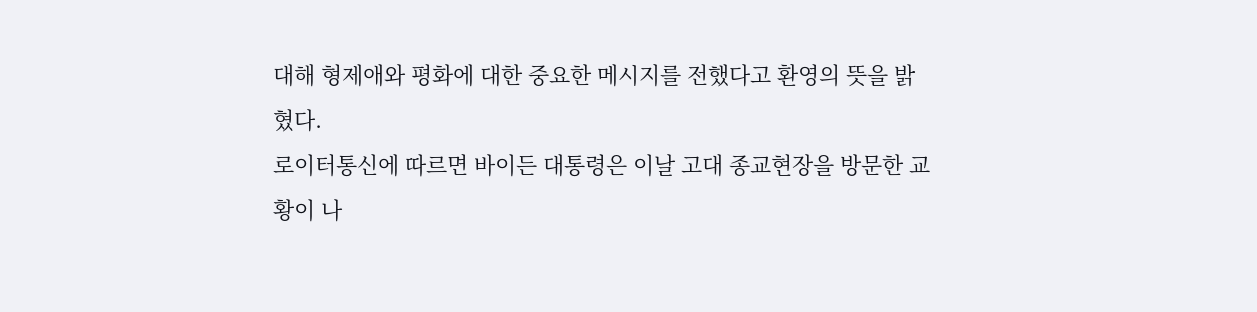대해 형제애와 평화에 대한 중요한 메시지를 전했다고 환영의 뜻을 밝혔다.
로이터통신에 따르면 바이든 대통령은 이날 고대 종교현장을 방문한 교황이 나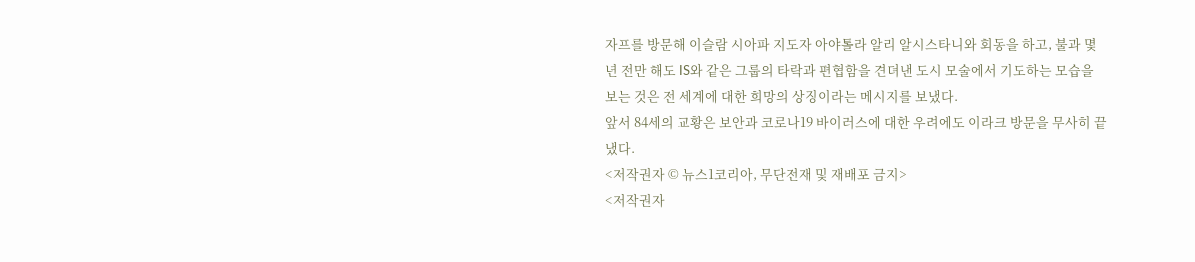자프를 방문해 이슬람 시아파 지도자 아야톨라 알리 알시스타니와 회동을 하고, 불과 몇 년 전만 해도 IS와 같은 그룹의 타락과 편협함을 견뎌낸 도시 모술에서 기도하는 모습을 보는 것은 전 세계에 대한 희망의 상징이라는 메시지를 보냈다.
앞서 84세의 교황은 보안과 코로나19 바이러스에 대한 우려에도 이라크 방문을 무사히 끝냈다.
<저작권자 © 뉴스1코리아, 무단전재 및 재배포 금지>
<저작권자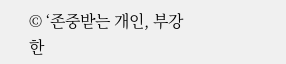© ‘존중받는 개인, 부강한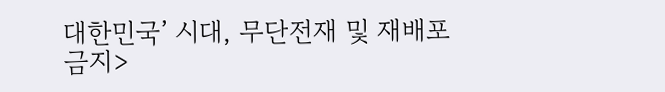대한민국’ 시대, 무단전재 및 재배포 금지>